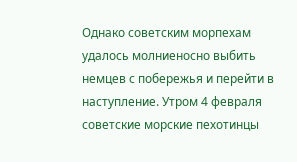Однако советским морпехам удалось молниеносно выбить немцев с побережья и перейти в наступление. Утром 4 февраля советские морские пехотинцы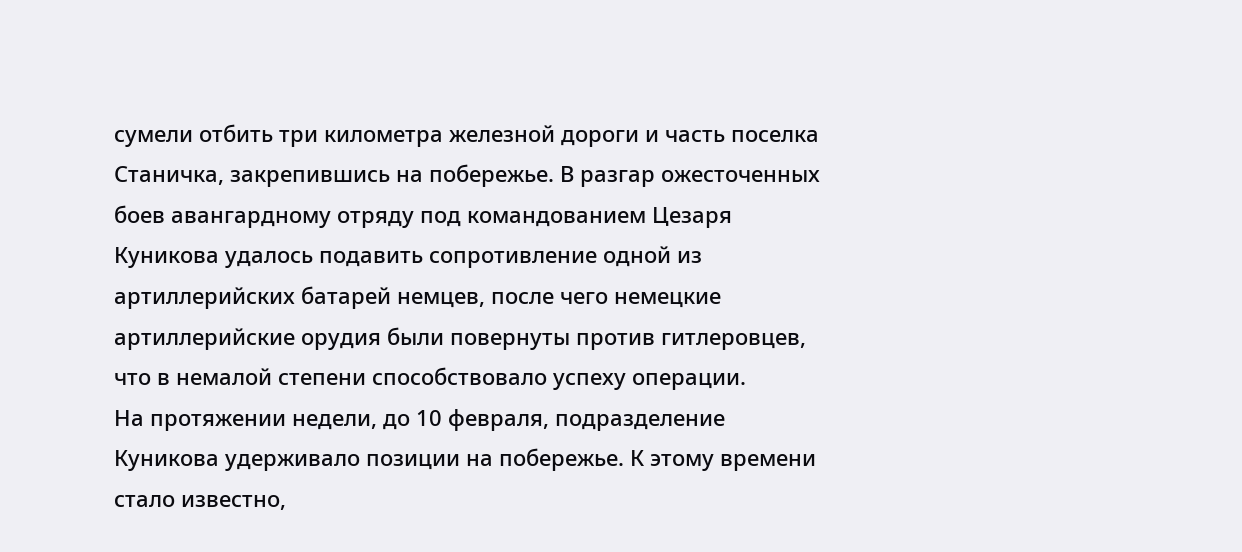сумели отбить три километра железной дороги и часть поселка Станичка, закрепившись на побережье. В разгар ожесточенных боев авангардному отряду под командованием Цезаря Куникова удалось подавить сопротивление одной из артиллерийских батарей немцев, после чего немецкие артиллерийские орудия были повернуты против гитлеровцев, что в немалой степени способствовало успеху операции.
На протяжении недели, до 10 февраля, подразделение Куникова удерживало позиции на побережье. К этому времени стало известно,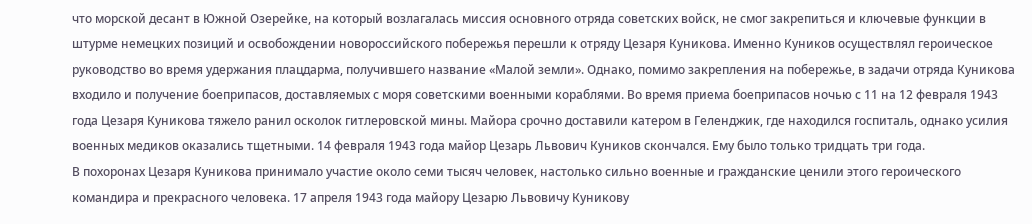что морской десант в Южной Озерейке, на который возлагалась миссия основного отряда советских войск, не смог закрепиться и ключевые функции в штурме немецких позиций и освобождении новороссийского побережья перешли к отряду Цезаря Куникова. Именно Куников осуществлял героическое руководство во время удержания плацдарма, получившего название «Малой земли». Однако, помимо закрепления на побережье, в задачи отряда Куникова входило и получение боеприпасов, доставляемых с моря советскими военными кораблями. Во время приема боеприпасов ночью с 11 на 12 февраля 1943 года Цезаря Куникова тяжело ранил осколок гитлеровской мины. Майора срочно доставили катером в Геленджик, где находился госпиталь, однако усилия военных медиков оказались тщетными. 14 февраля 1943 года майор Цезарь Львович Куников скончался. Ему было только тридцать три года.
В похоронах Цезаря Куникова принимало участие около семи тысяч человек, настолько сильно военные и гражданские ценили этого героического командира и прекрасного человека. 17 апреля 1943 года майору Цезарю Львовичу Куникову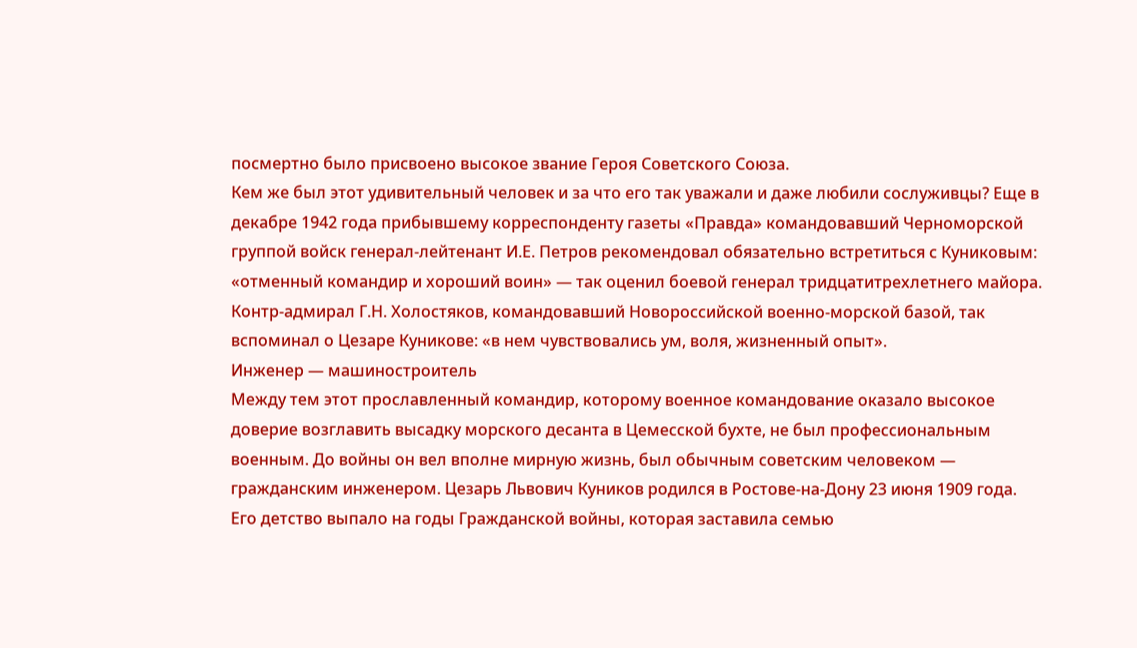посмертно было присвоено высокое звание Героя Советского Союза.
Кем же был этот удивительный человек и за что его так уважали и даже любили сослуживцы? Еще в декабре 1942 года прибывшему корреспонденту газеты «Правда» командовавший Черноморской группой войск генерал-лейтенант И.Е. Петров рекомендовал обязательно встретиться с Куниковым: «отменный командир и хороший воин» — так оценил боевой генерал тридцатитрехлетнего майора. Контр-адмирал Г.Н. Холостяков, командовавший Новороссийской военно-морской базой, так вспоминал о Цезаре Куникове: «в нем чувствовались ум, воля, жизненный опыт».
Инженер — машиностроитель
Между тем этот прославленный командир, которому военное командование оказало высокое доверие возглавить высадку морского десанта в Цемесской бухте, не был профессиональным военным. До войны он вел вполне мирную жизнь, был обычным советским человеком — гражданским инженером. Цезарь Львович Куников родился в Ростове-на-Дону 23 июня 1909 года. Его детство выпало на годы Гражданской войны, которая заставила семью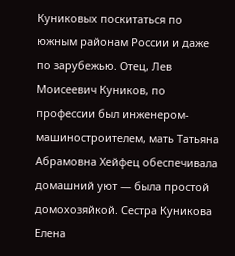Куниковых поскитаться по южным районам России и даже по зарубежью. Отец, Лев Моисеевич Куников, по профессии был инженером-машиностроителем, мать Татьяна Абрамовна Хейфец обеспечивала домашний уют — была простой домохозяйкой. Сестра Куникова Елена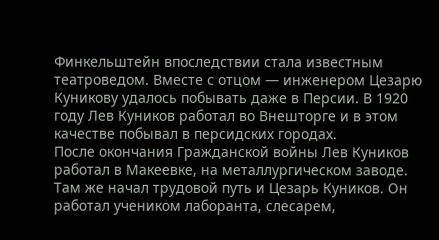Финкельштейн впоследствии стала известным театроведом. Вместе с отцом — инженером Цезарю Куникову удалось побывать даже в Персии. В 1920 году Лев Куников работал во Внешторге и в этом качестве побывал в персидских городах.
После окончания Гражданской войны Лев Куников работал в Макеевке, на металлургическом заводе. Там же начал трудовой путь и Цезарь Куников. Он работал учеником лаборанта, слесарем,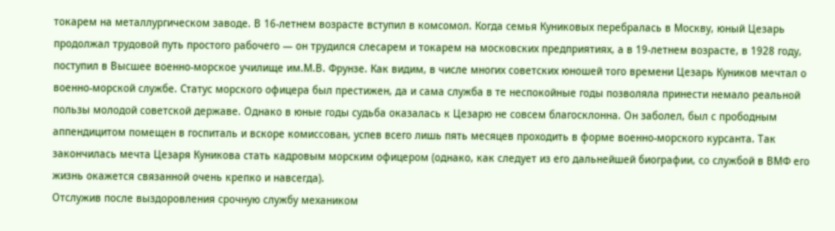токарем на металлургическом заводе. В 16-летнем возрасте вступил в комсомол. Когда семья Куниковых перебралась в Москву, юный Цезарь продолжал трудовой путь простого рабочего — он трудился слесарем и токарем на московских предприятиях, а в 19-летнем возрасте, в 1928 году, поступил в Высшее военно-морское училище им.М.В. Фрунзе. Как видим, в числе многих советских юношей того времени Цезарь Куников мечтал о военно-морской службе. Статус морского офицера был престижен, да и сама служба в те неспокойные годы позволяла принести немало реальной пользы молодой советской державе. Однако в юные годы судьба оказалась к Цезарю не совсем благосклонна. Он заболел, был с прободным аппендицитом помещен в госпиталь и вскоре комиссован, успев всего лишь пять месяцев проходить в форме военно-морского курсанта. Так закончилась мечта Цезаря Куникова стать кадровым морским офицером (однако, как следует из его дальнейшей биографии, со службой в ВМФ его жизнь окажется связанной очень крепко и навсегда).
Отслужив после выздоровления срочную службу механиком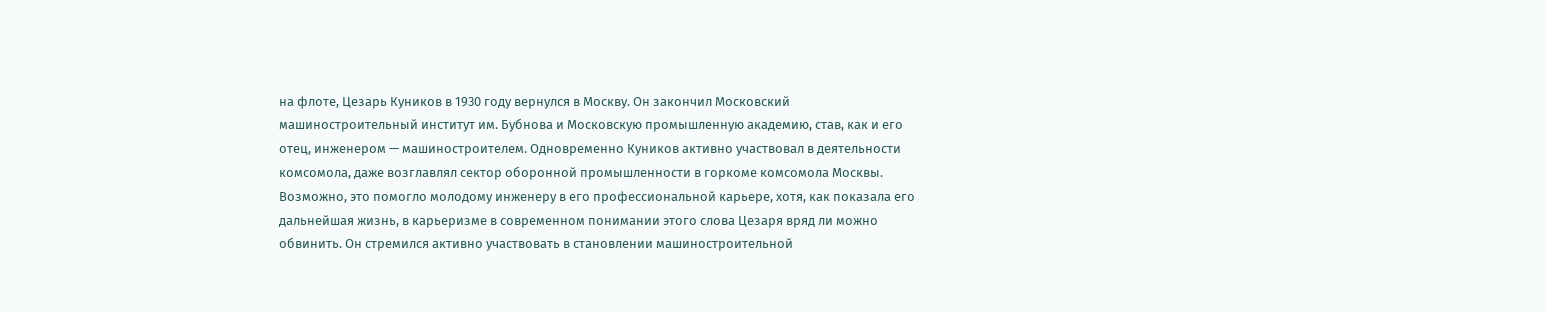на флоте, Цезарь Куников в 1930 году вернулся в Москву. Он закончил Московский машиностроительный институт им. Бубнова и Московскую промышленную академию, став, как и его отец, инженером — машиностроителем. Одновременно Куников активно участвовал в деятельности комсомола, даже возглавлял сектор оборонной промышленности в горкоме комсомола Москвы. Возможно, это помогло молодому инженеру в его профессиональной карьере, хотя, как показала его дальнейшая жизнь, в карьеризме в современном понимании этого слова Цезаря вряд ли можно обвинить. Он стремился активно участвовать в становлении машиностроительной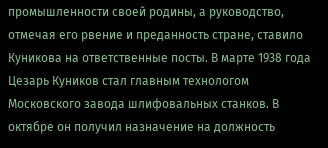промышленности своей родины, а руководство, отмечая его рвение и преданность стране, ставило Куникова на ответственные посты. В марте 1938 года Цезарь Куников стал главным технологом Московского завода шлифовальных станков. В октябре он получил назначение на должность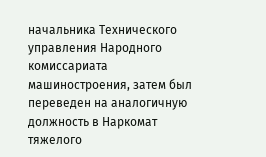начальника Технического управления Народного комиссариата машиностроения, затем был переведен на аналогичную должность в Наркомат тяжелого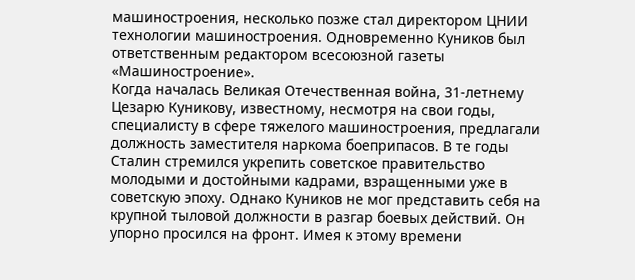машиностроения, несколько позже стал директором ЦНИИ технологии машиностроения. Одновременно Куников был ответственным редактором всесоюзной газеты «Машиностроение».
Когда началась Великая Отечественная война, 31-летнему Цезарю Куникову, известному, несмотря на свои годы, специалисту в сфере тяжелого машиностроения, предлагали должность заместителя наркома боеприпасов. В те годы Сталин стремился укрепить советское правительство молодыми и достойными кадрами, взращенными уже в советскую эпоху. Однако Куников не мог представить себя на крупной тыловой должности в разгар боевых действий. Он упорно просился на фронт. Имея к этому времени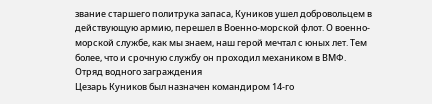звание старшего политрука запаса, Куников ушел добровольцем в действующую армию, перешел в Военно-морской флот. О военно-морской службе, как мы знаем, наш герой мечтал с юных лет. Тем более, что и срочную службу он проходил механиком в ВМФ.
Отряд водного заграждения
Цезарь Куников был назначен командиром 14-го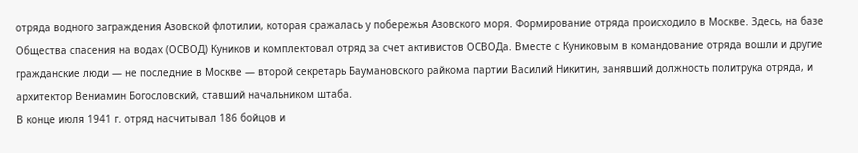отряда водного заграждения Азовской флотилии, которая сражалась у побережья Азовского моря. Формирование отряда происходило в Москве. Здесь, на базе Общества спасения на водах (ОСВОД) Куников и комплектовал отряд за счет активистов ОСВОДа. Вместе с Куниковым в командование отряда вошли и другие гражданские люди — не последние в Москве — второй секретарь Баумановского райкома партии Василий Никитин, занявший должность политрука отряда, и архитектор Вениамин Богословский, ставший начальником штаба.
В конце июля 1941 г. отряд насчитывал 186 бойцов и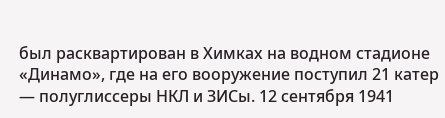был расквартирован в Химках на водном стадионе «Динамо», где на его вооружение поступил 21 катер — полуглиссеры НКЛ и ЗИСы. 12 сентября 1941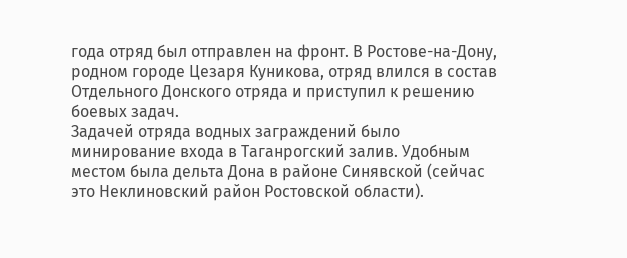года отряд был отправлен на фронт. В Ростове-на-Дону, родном городе Цезаря Куникова, отряд влился в состав Отдельного Донского отряда и приступил к решению боевых задач.
Задачей отряда водных заграждений было минирование входа в Таганрогский залив. Удобным местом была дельта Дона в районе Синявской (сейчас это Неклиновский район Ростовской области).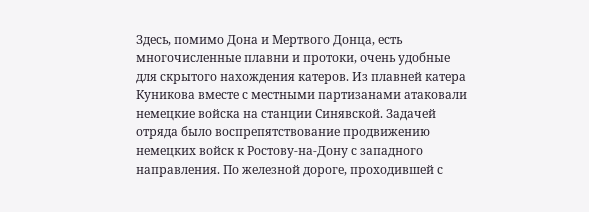Здесь, помимо Дона и Мертвого Донца, есть многочисленные плавни и протоки, очень удобные для скрытого нахождения катеров. Из плавней катера Куникова вместе с местными партизанами атаковали немецкие войска на станции Синявской. Задачей отряда было воспрепятствование продвижению немецких войск к Ростову-на-Дону с западного направления. По железной дороге, проходившей с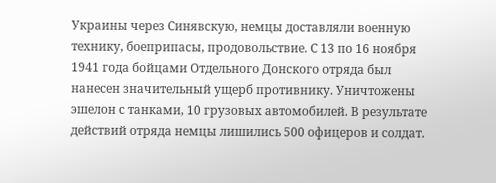Украины через Синявскую, немцы доставляли военную технику, боеприпасы, продовольствие. С 13 по 16 ноября 1941 года бойцами Отдельного Донского отряда был нанесен значительный ущерб противнику. Уничтожены эшелон с танками, 10 грузовых автомобилей. В результате действий отряда немцы лишились 500 офицеров и солдат.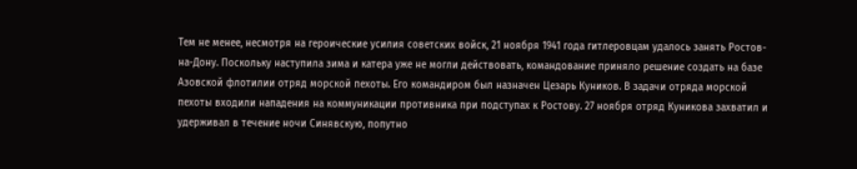Тем не менее, несмотря на героические усилия советских войск, 21 ноября 1941 года гитлеровцам удалось занять Ростов-на-Дону. Поскольку наступила зима и катера уже не могли действовать, командование приняло решение создать на базе Азовской флотилии отряд морской пехоты. Его командиром был назначен Цезарь Куников. В задачи отряда морской пехоты входили нападения на коммуникации противника при подступах к Ростову. 27 ноября отряд Куникова захватил и удерживал в течение ночи Синявскую, попутно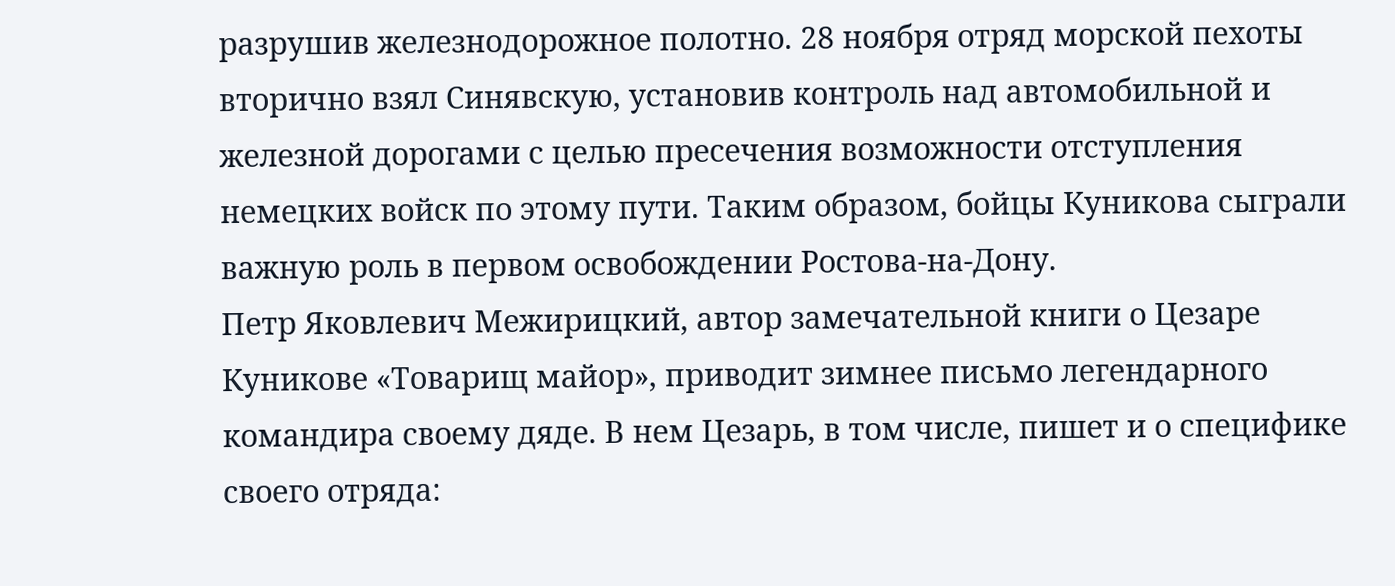разрушив железнодорожное полотно. 28 ноября отряд морской пехоты вторично взял Синявскую, установив контроль над автомобильной и железной дорогами с целью пресечения возможности отступления немецких войск по этому пути. Таким образом, бойцы Куникова сыграли важную роль в первом освобождении Ростова-на-Дону.
Петр Яковлевич Межирицкий, автор замечательной книги о Цезаре Куникове «Товарищ майор», приводит зимнее письмо легендарного командира своему дяде. В нем Цезарь, в том числе, пишет и о специфике своего отряда: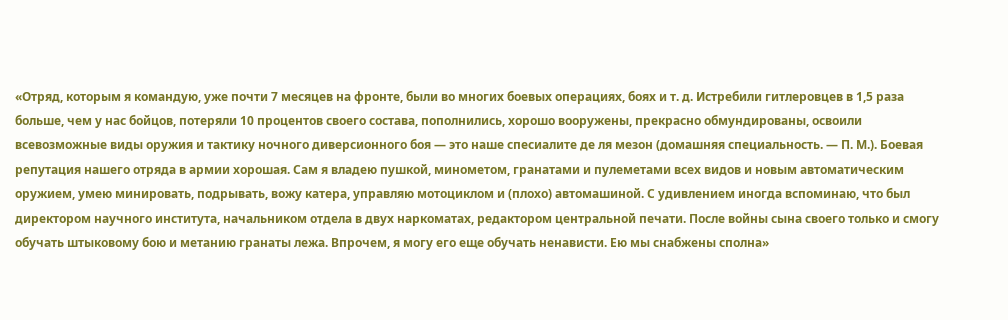«Отряд, которым я командую, уже почти 7 месяцев на фронте, были во многих боевых операциях, боях и т. д. Истребили гитлеровцев в 1,5 раза больше, чем у нас бойцов, потеряли 10 процентов своего состава, пополнились, хорошо вооружены, прекрасно обмундированы, освоили всевозможные виды оружия и тактику ночного диверсионного боя — это наше спесиалите де ля мезон (домашняя специальность. — П. М.). Боевая репутация нашего отряда в армии хорошая. Сам я владею пушкой, минометом, гранатами и пулеметами всех видов и новым автоматическим оружием, умею минировать, подрывать, вожу катера, управляю мотоциклом и (плохо) автомашиной. С удивлением иногда вспоминаю, что был директором научного института, начальником отдела в двух наркоматах, редактором центральной печати. После войны сына своего только и смогу обучать штыковому бою и метанию гранаты лежа. Впрочем, я могу его еще обучать ненависти. Ею мы снабжены сполна»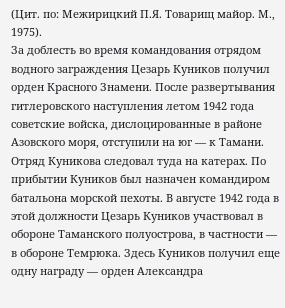(Цит. по: Межирицкий П.Я. Товарищ майор. М., 1975).
За доблесть во время командования отрядом водного заграждения Цезарь Куников получил орден Красного Знамени. После развертывания гитлеровского наступления летом 1942 года советские войска, дислоцированные в районе Азовского моря, отступили на юг — к Тамани. Отряд Куникова следовал туда на катерах. По прибытии Куников был назначен командиром батальона морской пехоты. В августе 1942 года в этой должности Цезарь Куников участвовал в обороне Таманского полуострова, в частности — в обороне Темрюка. Здесь Куников получил еще одну награду — орден Александра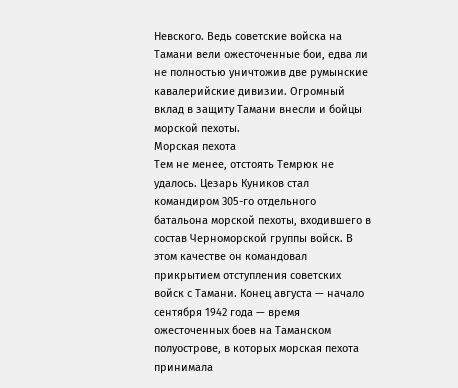Невского. Ведь советские войска на Тамани вели ожесточенные бои, едва ли не полностью уничтожив две румынские кавалерийские дивизии. Огромный вклад в защиту Тамани внесли и бойцы морской пехоты.
Морская пехота
Тем не менее, отстоять Темрюк не удалось. Цезарь Куников стал командиром 305-го отдельного батальона морской пехоты, входившего в состав Черноморской группы войск. В этом качестве он командовал прикрытием отступления советских войск с Тамани. Конец августа — начало сентября 1942 года — время ожесточенных боев на Таманском полуострове, в которых морская пехота принимала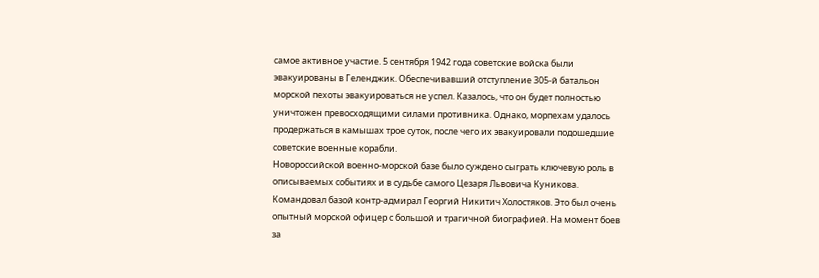самое активное участие. 5 сентября 1942 года советские войска были эвакуированы в Геленджик. Обеспечивавший отступление 305-й батальон морской пехоты эвакуироваться не успел. Казалось, что он будет полностью уничтожен превосходящими силами противника. Однако, морпехам удалось продержаться в камышах трое суток, после чего их эвакуировали подошедшие советские военные корабли.
Новороссийской военно-морской базе было суждено сыграть ключевую роль в описываемых событиях и в судьбе самого Цезаря Львовича Куникова. Командовал базой контр-адмирал Георгий Никитич Холостяков. Это был очень опытный морской офицер с большой и трагичной биографией. На момент боев за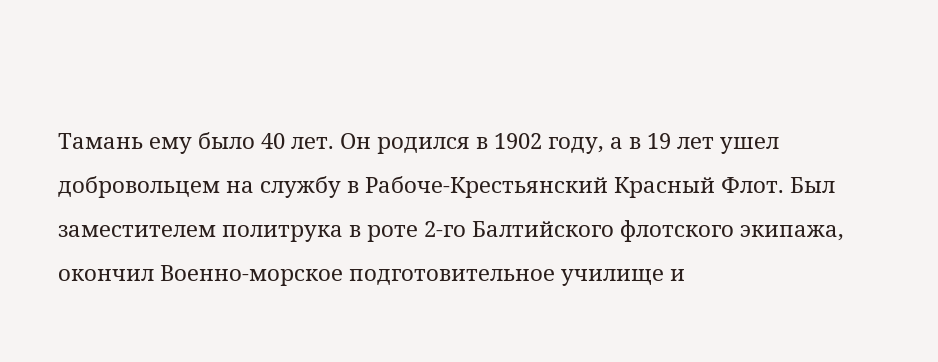Тамань ему было 40 лет. Он родился в 1902 году, а в 19 лет ушел добровольцем на службу в Рабоче-Крестьянский Красный Флот. Был заместителем политрука в роте 2-го Балтийского флотского экипажа, окончил Военно-морское подготовительное училище и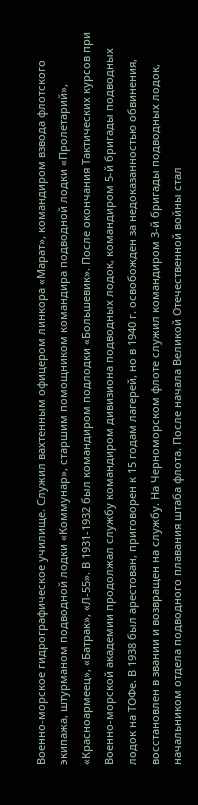Военно-морское гидрографическое училище. Служил вахтенным офицером линкора «Марат», командиром взвода флотского экипажа, штурманом подводной лодки «Коммунар», старшим помощником командира подводной лодки «Пролетарий», «Красноармеец», «Батрак», «Л-55». В 1931-1932 был командиром подлодки «Большевик». После окончания Тактических курсов при Военно-морской академии продолжал службу командиром дивизиона подводных лодок, командиром 5-й бригады подводных лодок на ТОФе. В 1938 был арестован, приговорен к 15 годам лагерей, но в 1940 г. освобожден за недоказанностью обвинения, восстановлен в звании и возвращен на службу. На Черноморском флоте служил командиром 3-й бригады подводных лодок, начальником отдела подводного плавания штаба флота. После начала Великой Отечественной войны стал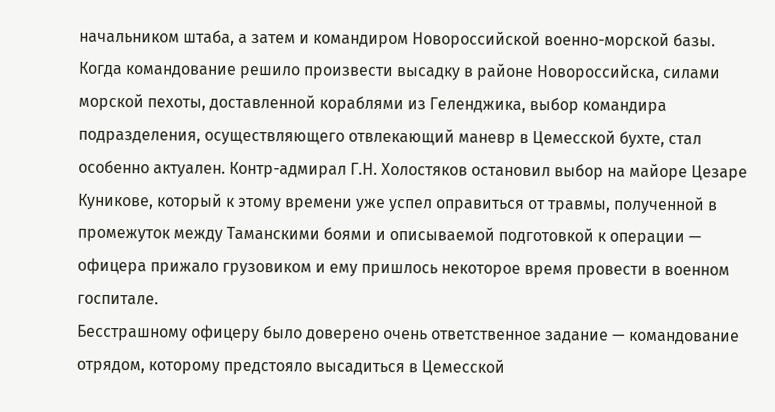начальником штаба, а затем и командиром Новороссийской военно-морской базы.
Когда командование решило произвести высадку в районе Новороссийска, силами морской пехоты, доставленной кораблями из Геленджика, выбор командира подразделения, осуществляющего отвлекающий маневр в Цемесской бухте, стал особенно актуален. Контр-адмирал Г.Н. Холостяков остановил выбор на майоре Цезаре Куникове, который к этому времени уже успел оправиться от травмы, полученной в промежуток между Таманскими боями и описываемой подготовкой к операции — офицера прижало грузовиком и ему пришлось некоторое время провести в военном госпитале.
Бесстрашному офицеру было доверено очень ответственное задание — командование отрядом, которому предстояло высадиться в Цемесской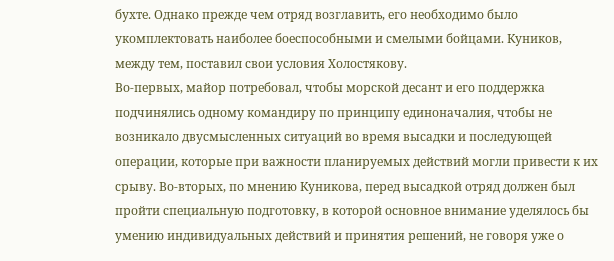бухте. Однако прежде чем отряд возглавить, его необходимо было укомплектовать наиболее боеспособными и смелыми бойцами. Куников, между тем, поставил свои условия Холостякову.
Во-первых, майор потребовал, чтобы морской десант и его поддержка подчинялись одному командиру по принципу единоначалия, чтобы не возникало двусмысленных ситуаций во время высадки и последующей операции, которые при важности планируемых действий могли привести к их срыву. Во-вторых, по мнению Куникова, перед высадкой отряд должен был пройти специальную подготовку, в которой основное внимание уделялось бы умению индивидуальных действий и принятия решений, не говоря уже о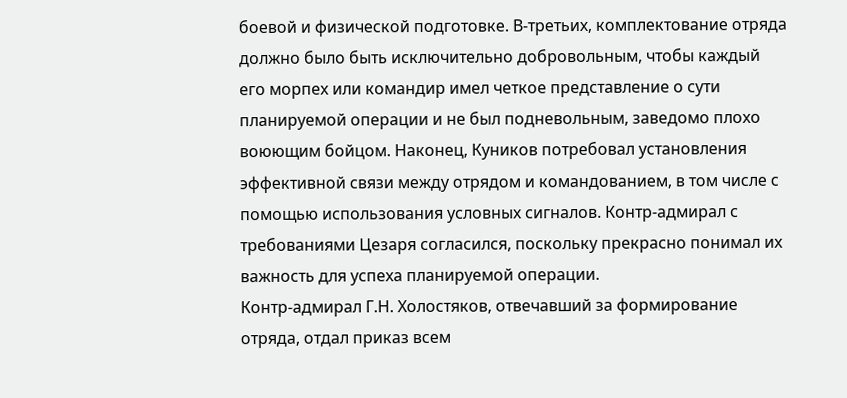боевой и физической подготовке. В-третьих, комплектование отряда должно было быть исключительно добровольным, чтобы каждый его морпех или командир имел четкое представление о сути планируемой операции и не был подневольным, заведомо плохо воюющим бойцом. Наконец, Куников потребовал установления эффективной связи между отрядом и командованием, в том числе с помощью использования условных сигналов. Контр-адмирал с требованиями Цезаря согласился, поскольку прекрасно понимал их важность для успеха планируемой операции.
Контр-адмирал Г.Н. Холостяков, отвечавший за формирование отряда, отдал приказ всем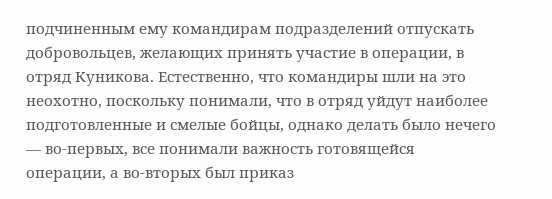подчиненным ему командирам подразделений отпускать добровольцев, желающих принять участие в операции, в отряд Куникова. Естественно, что командиры шли на это неохотно, поскольку понимали, что в отряд уйдут наиболее подготовленные и смелые бойцы, однако делать было нечего — во-первых, все понимали важность готовящейся операции, а во-вторых был приказ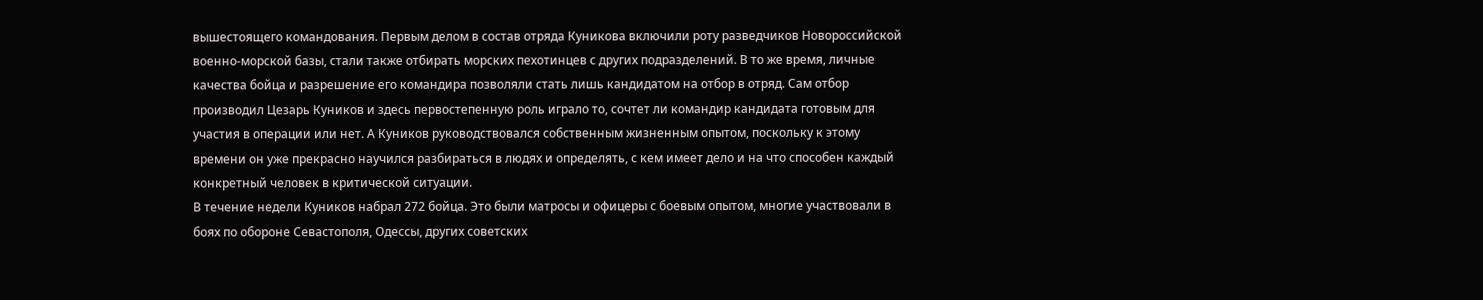вышестоящего командования. Первым делом в состав отряда Куникова включили роту разведчиков Новороссийской военно-морской базы, стали также отбирать морских пехотинцев с других подразделений. В то же время, личные качества бойца и разрешение его командира позволяли стать лишь кандидатом на отбор в отряд. Сам отбор производил Цезарь Куников и здесь первостепенную роль играло то, сочтет ли командир кандидата готовым для участия в операции или нет. А Куников руководствовался собственным жизненным опытом, поскольку к этому времени он уже прекрасно научился разбираться в людях и определять, с кем имеет дело и на что способен каждый конкретный человек в критической ситуации.
В течение недели Куников набрал 272 бойца. Это были матросы и офицеры с боевым опытом, многие участвовали в боях по обороне Севастополя, Одессы, других советских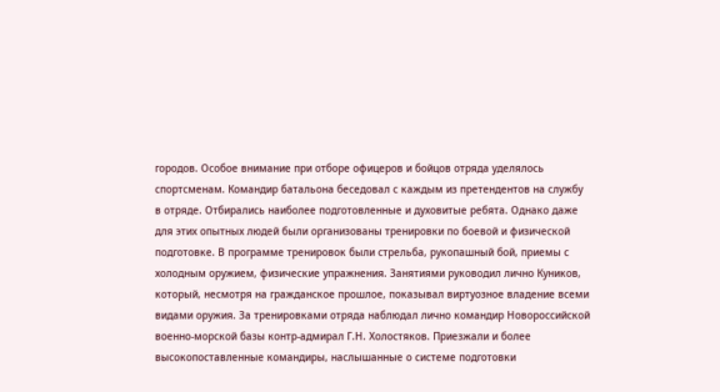городов. Особое внимание при отборе офицеров и бойцов отряда уделялось спортсменам. Командир батальона беседовал с каждым из претендентов на службу в отряде. Отбирались наиболее подготовленные и духовитые ребята. Однако даже для этих опытных людей были организованы тренировки по боевой и физической подготовке. В программе тренировок были стрельба, рукопашный бой, приемы с холодным оружием, физические упражнения. Занятиями руководил лично Куников, который, несмотря на гражданское прошлое, показывал виртуозное владение всеми видами оружия. За тренировками отряда наблюдал лично командир Новороссийской военно-морской базы контр-адмирал Г.Н. Холостяков. Приезжали и более высокопоставленные командиры, наслышанные о системе подготовки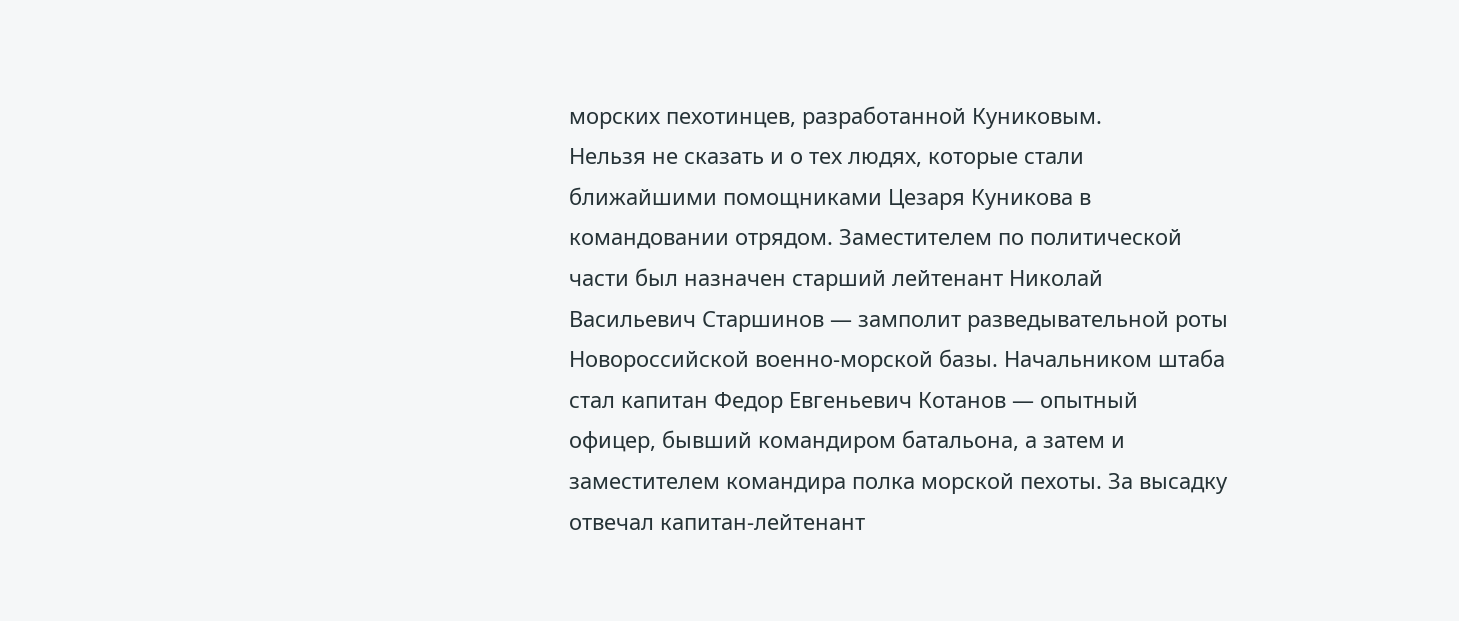морских пехотинцев, разработанной Куниковым.
Нельзя не сказать и о тех людях, которые стали ближайшими помощниками Цезаря Куникова в командовании отрядом. Заместителем по политической части был назначен старший лейтенант Николай Васильевич Старшинов — замполит разведывательной роты Новороссийской военно-морской базы. Начальником штаба стал капитан Федор Евгеньевич Котанов — опытный офицер, бывший командиром батальона, а затем и заместителем командира полка морской пехоты. За высадку отвечал капитан-лейтенант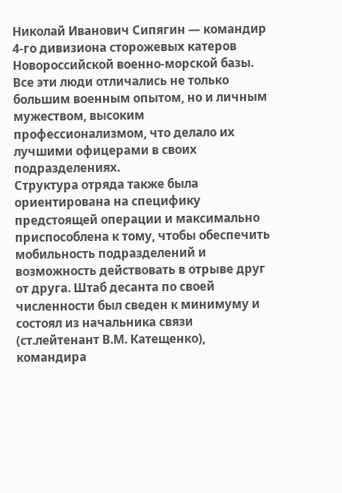Николай Иванович Сипягин — командир 4-го дивизиона сторожевых катеров Новороссийской военно-морской базы. Все эти люди отличались не только большим военным опытом, но и личным мужеством, высоким профессионализмом, что делало их лучшими офицерами в своих подразделениях.
Структура отряда также была ориентирована на специфику предстоящей операции и максимально приспособлена к тому, чтобы обеспечить мобильность подразделений и возможность действовать в отрыве друг от друга. Штаб десанта по своей численности был сведен к минимуму и состоял из начальника связи (ст.лейтенант В.М. Катещенко), командира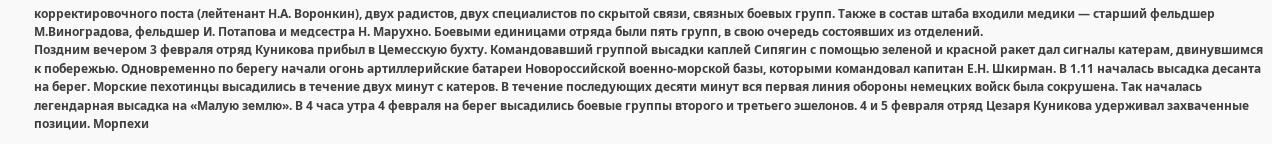корректировочного поста (лейтенант Н.А. Воронкин), двух радистов, двух специалистов по скрытой связи, связных боевых групп. Также в состав штаба входили медики — старший фельдшер М.Виноградова, фельдшер И. Потапова и медсестра Н. Марухно. Боевыми единицами отряда были пять групп, в свою очередь состоявших из отделений.
Поздним вечером 3 февраля отряд Куникова прибыл в Цемесскую бухту. Командовавший группой высадки каплей Сипягин с помощью зеленой и красной ракет дал сигналы катерам, двинувшимся к побережью. Одновременно по берегу начали огонь артиллерийские батареи Новороссийской военно-морской базы, которыми командовал капитан Е.Н. Шкирман. В 1.11 началась высадка десанта на берег. Морские пехотинцы высадились в течение двух минут с катеров. В течение последующих десяти минут вся первая линия обороны немецких войск была сокрушена. Так началась легендарная высадка на «Малую землю». В 4 часа утра 4 февраля на берег высадились боевые группы второго и третьего эшелонов. 4 и 5 февраля отряд Цезаря Куникова удерживал захваченные позиции. Морпехи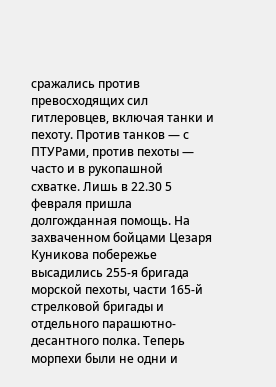сражались против превосходящих сил гитлеровцев, включая танки и пехоту. Против танков — с ПТУРами, против пехоты — часто и в рукопашной схватке. Лишь в 22.30 5 февраля пришла долгожданная помощь. На захваченном бойцами Цезаря Куникова побережье высадились 255-я бригада морской пехоты, части 165-й стрелковой бригады и отдельного парашютно-десантного полка. Теперь морпехи были не одни и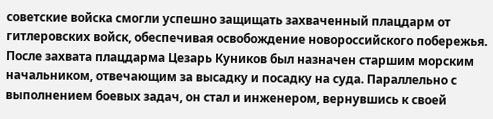советские войска смогли успешно защищать захваченный плацдарм от гитлеровских войск, обеспечивая освобождение новороссийского побережья.
После захвата плацдарма Цезарь Куников был назначен старшим морским начальником, отвечающим за высадку и посадку на суда. Параллельно с выполнением боевых задач, он стал и инженером, вернувшись к своей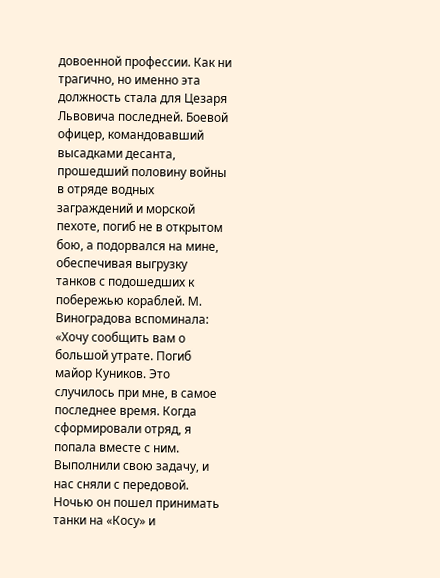довоенной профессии. Как ни трагично, но именно эта должность стала для Цезаря Львовича последней. Боевой офицер, командовавший высадками десанта, прошедший половину войны в отряде водных заграждений и морской пехоте, погиб не в открытом бою, а подорвался на мине, обеспечивая выгрузку танков с подошедших к побережью кораблей. М. Виноградова вспоминала: «Хочу сообщить вам о большой утрате. Погиб майор Куников. Это случилось при мне, в самое последнее время. Когда сформировали отряд, я попала вместе с ним. Выполнили свою задачу, и нас сняли с передовой. Ночью он пошел принимать танки на «Косу» и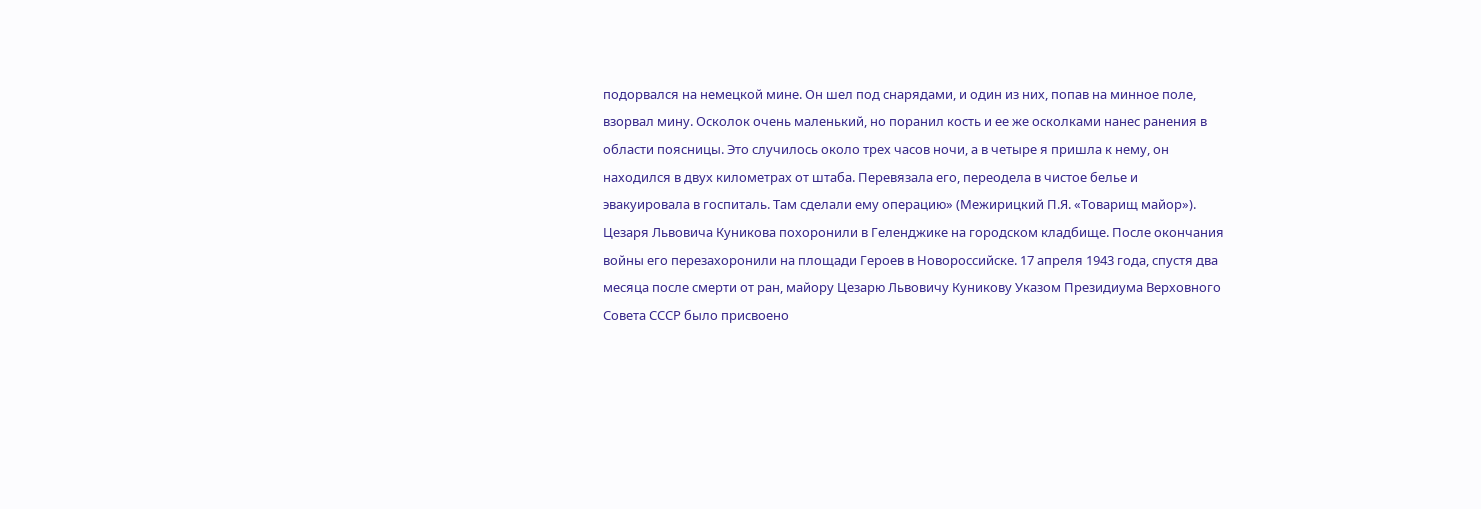подорвался на немецкой мине. Он шел под снарядами, и один из них, попав на минное поле, взорвал мину. Осколок очень маленький, но поранил кость и ее же осколками нанес ранения в области поясницы. Это случилось около трех часов ночи, а в четыре я пришла к нему, он находился в двух километрах от штаба. Перевязала его, переодела в чистое белье и эвакуировала в госпиталь. Там сделали ему операцию» (Межирицкий П.Я. «Товарищ майор»).
Цезаря Львовича Куникова похоронили в Геленджике на городском кладбище. После окончания войны его перезахоронили на площади Героев в Новороссийске. 17 апреля 1943 года, спустя два месяца после смерти от ран, майору Цезарю Львовичу Куникову Указом Президиума Верховного Совета СССР было присвоено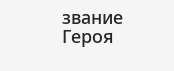звание Героя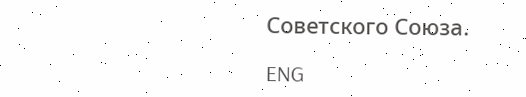Советского Союза.

ENG